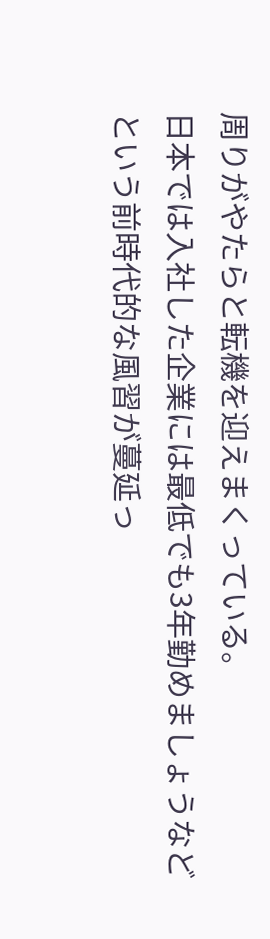周りがやたらと転機を迎えまくっている。
日本では入社した企業には最低でも3年勤めましょうなどという前時代的な風習が蔓延っ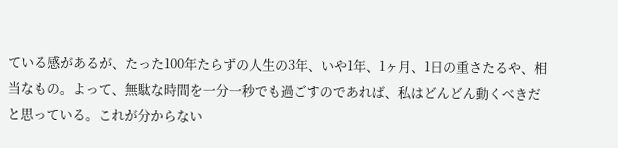ている感があるが、たった100年たらずの人生の3年、いや1年、1ヶ月、1日の重さたるや、相当なもの。よって、無駄な時間を一分一秒でも過ごすのであれば、私はどんどん動くべきだと思っている。これが分からない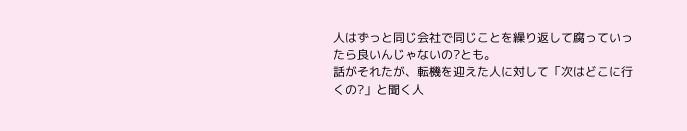人はずっと同じ会社で同じことを繰り返して腐っていったら良いんじゃないの?とも。
話がそれたが、転機を迎えた人に対して「次はどこに行くの?」と聞く人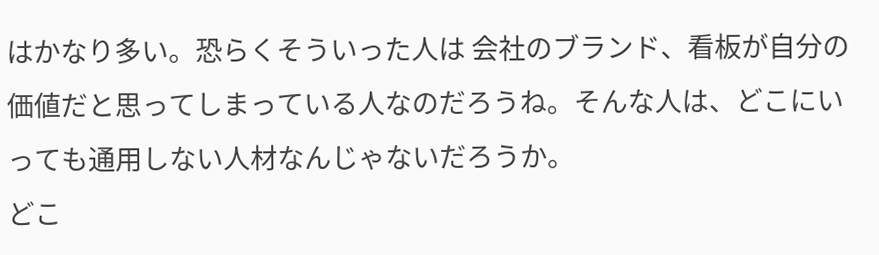はかなり多い。恐らくそういった人は 会社のブランド、看板が自分の価値だと思ってしまっている人なのだろうね。そんな人は、どこにいっても通用しない人材なんじゃないだろうか。
どこ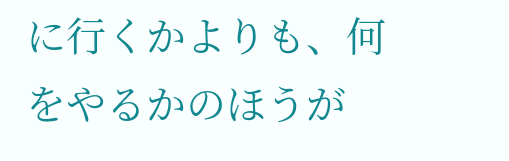に行くかよりも、何をやるかのほうが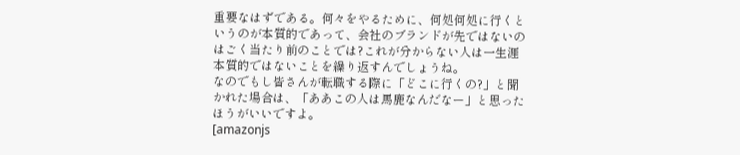重要なはずである。何々をやるために、何処何処に行くというのが本質的であって、会社のブランドが先ではないのはごく当たり前のことでは?これが分からない人は一生涯本質的ではないことを繰り返すんでしょうね。
なのでもし皆さんが転職する際に「どこに行くの?」と聞かれた場合は、「ああこの人は馬鹿なんだなー」と思ったほうがいいですよ。
[amazonjs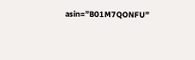asin=”B01M7QONFU”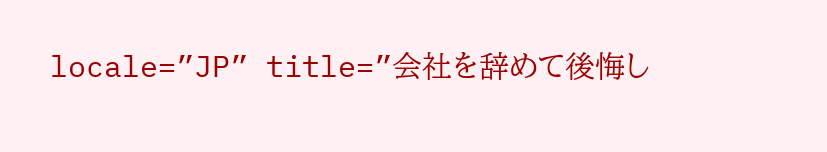locale=”JP” title=”会社を辞めて後悔し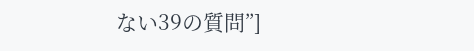ない39の質問”]